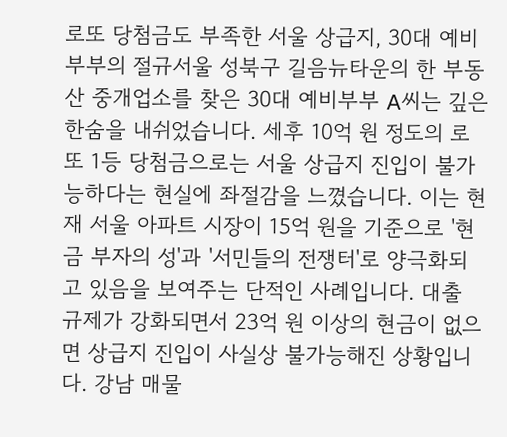로또 당첨금도 부족한 서울 상급지, 30대 예비부부의 절규서울 성북구 길음뉴타운의 한 부동산 중개업소를 찾은 30대 예비부부 A씨는 깊은 한숨을 내쉬었습니다. 세후 10억 원 정도의 로또 1등 당첨금으로는 서울 상급지 진입이 불가능하다는 현실에 좌절감을 느꼈습니다. 이는 현재 서울 아파트 시장이 15억 원을 기준으로 '현금 부자의 성'과 '서민들의 전쟁터'로 양극화되고 있음을 보여주는 단적인 사례입니다. 대출 규제가 강화되면서 23억 원 이상의 현금이 없으면 상급지 진입이 사실상 불가능해진 상황입니다. 강남 매물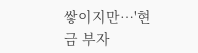쌓이지만…'현금 부자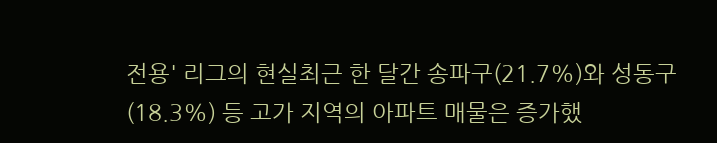전용' 리그의 현실최근 한 달간 송파구(21.7%)와 성동구(18.3%) 등 고가 지역의 아파트 매물은 증가했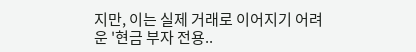지만, 이는 실제 거래로 이어지기 어려운 '현금 부자 전용..